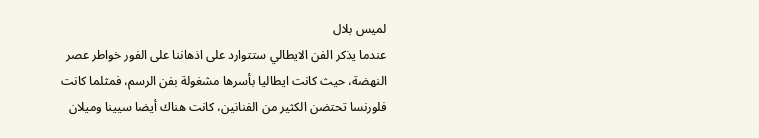لميس بلال
عندما يذكر الفن الايطالي ستتوارد على اذهاننا على الفور خواطر عصر النهضة، حيث كانت ايطاليا بأسرها مشغولة بفن الرسم، فمثلما كانت فلورنسا تحتضن الكثير من الفنانين، كانت هناك أيضا سيينا وميلان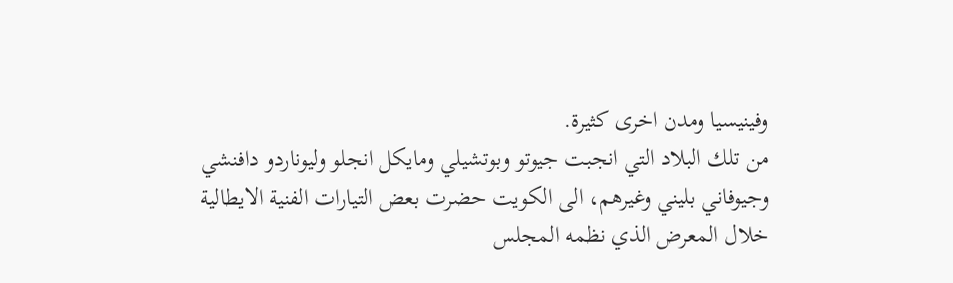وفينيسيا ومدن اخرى كثيرة.
من تلك البلاد التي انجبت جيوتو وبوتشيلي ومايكل انجلو وليوناردو دافنشي وجيوفاني بليني وغيرهم، الى الكويت حضرت بعض التيارات الفنية الايطالية خلال المعرض الذي نظمه المجلس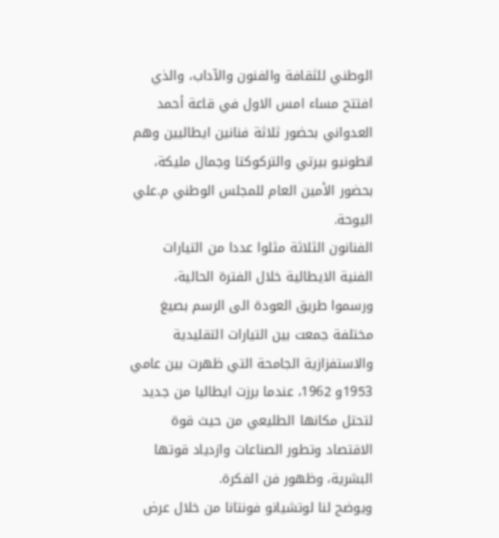الوطني للثقافة والفنون والآداب، والذي افتتح مساء امس الاول في قاعة أحمد العدواني بحضور ثلاثة فنانين ايطاليين وهم انطونيو بيرتي والتركوكتا وجمال مليكة، بحضور الأمين العام للمجلس الوطني م.علي اليوحة.
الفنانون الثلاثة مثلوا عددا من التيارات الفنية الايطالية خلال الفترة الحالية، ورسموا طريق العودة الى الرسم بصيغ مختلفة جمعت بين التيارات التقليدية والاستفزازية الجامحة التي ظهرت بين عامي 1953و 1962، عندما برزت ايطاليا من جديد لتحتل مكانها الطليعي من حيث قوة الاقتصاد وتطور الصناعات وازدياد قوتها البشرية، وظهور فن الفكرة.
ويوضح لنا لوتشيانو فونتانا من خلال عرض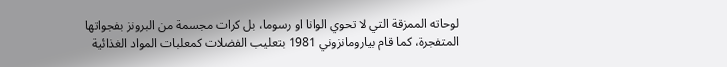لوحاته الممزقة التي لا تحوي الوانا او رسوما، بل كرات مجسمة من البرونز بفجواتها المتفجرة، كما قام بيارومانزوني 1981 بتعليب الفضلات كمعلبات المواد الغذائية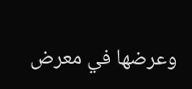وعرضها في معرض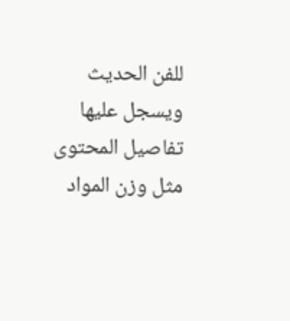للفن الحديث ويسجل عليها تفاصيل المحتوى مثل وزن المواد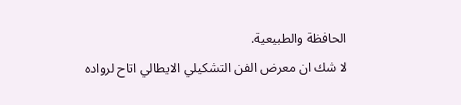الحافظة والطبيعية.
لا شك ان معرض الفن التشكيلي الايطالي اتاح لرواده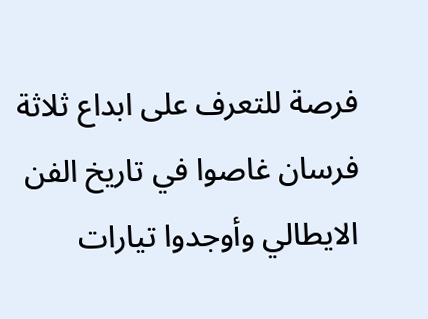فرصة للتعرف على ابداع ثلاثة فرسان غاصوا في تاريخ الفن الايطالي وأوجدوا تيارات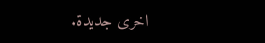اخرى جديدة.